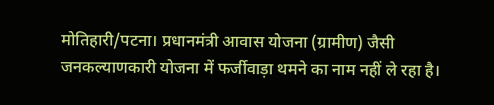मोतिहारी/पटना। प्रधानमंत्री आवास योजना (ग्रामीण) जैसी जनकल्याणकारी योजना में फर्जीवाड़ा थमने का नाम नहीं ले रहा है।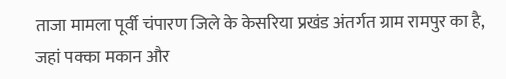ताजा मामला पूर्वी चंपारण जिले के केसरिया प्रखंड अंतर्गत ग्राम रामपुर का है, जहां पक्का मकान और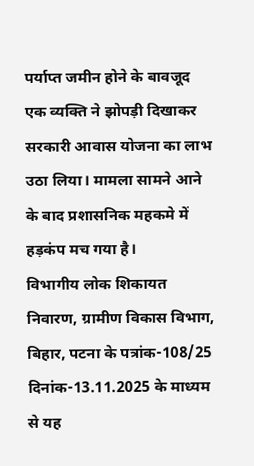पर्याप्त जमीन होने के बावजूद एक व्यक्ति ने झोपड़ी दिखाकर सरकारी आवास योजना का लाभ उठा लिया। मामला सामने आने के बाद प्रशासनिक महकमे में हड़कंप मच गया है।
विभागीय लोक शिकायत निवारण, ग्रामीण विकास विभाग, बिहार, पटना के पत्रांक-108/25 दिनांक-13.11.2025 के माध्यम से यह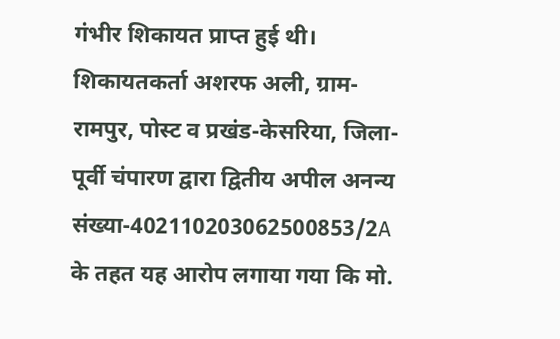गंभीर शिकायत प्राप्त हुई थी। शिकायतकर्ता अशरफ अली, ग्राम-रामपुर, पोस्ट व प्रखंड-केसरिया, जिला-पूर्वी चंपारण द्वारा द्वितीय अपील अनन्य संख्या-402110203062500853/2A के तहत यह आरोप लगाया गया कि मो.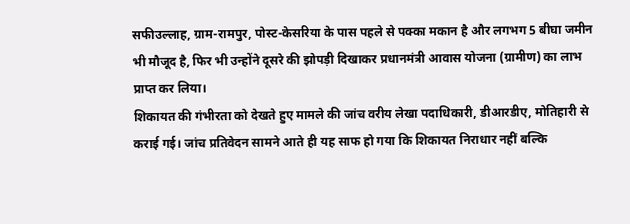सफीउल्लाह, ग्राम-रामपुर, पोस्ट-केसरिया के पास पहले से पक्का मकान है और लगभग 5 बीघा जमीन भी मौजूद है, फिर भी उन्होंने दूसरे की झोपड़ी दिखाकर प्रधानमंत्री आवास योजना (ग्रामीण) का लाभ प्राप्त कर लिया।
शिकायत की गंभीरता को देखते हुए मामले की जांच वरीय लेखा पदाधिकारी, डीआरडीए, मोतिहारी से कराई गई। जांच प्रतिवेदन सामने आते ही यह साफ हो गया कि शिकायत निराधार नहीं बल्कि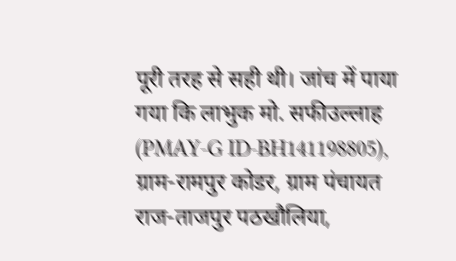पूरी तरह से सही थी। जांच में पाया गया कि लाभुक मो. सफीउल्लाह (PMAY-G ID-BH141198805), ग्राम-रामपुर कोडर, ग्राम पंचायत राज-ताजपुर पठखौलिया,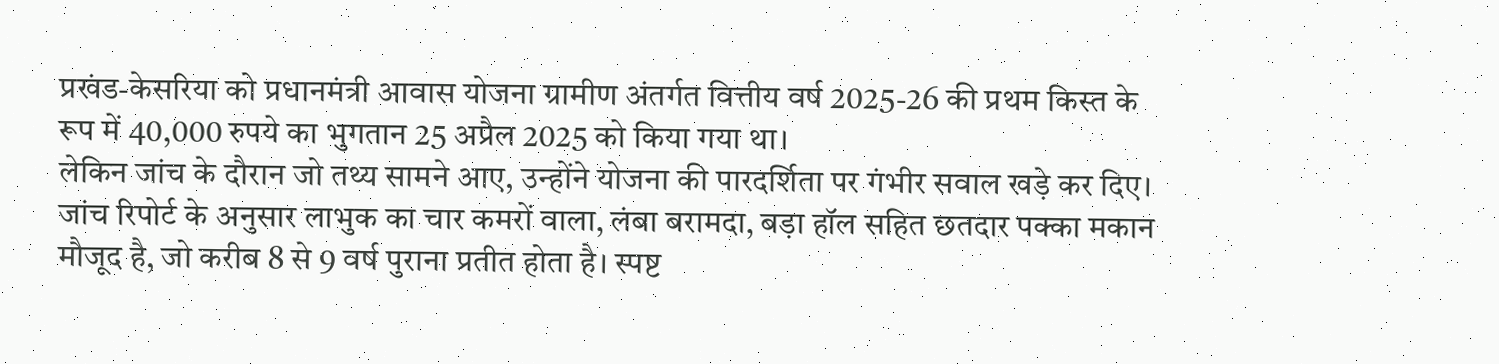प्रखंड-केसरिया को प्रधानमंत्री आवास योजना ग्रामीण अंतर्गत वित्तीय वर्ष 2025-26 की प्रथम किस्त के रूप में 40,000 रुपये का भुगतान 25 अप्रैल 2025 को किया गया था।
लेकिन जांच के दौरान जो तथ्य सामने आए, उन्होंने योजना की पारदर्शिता पर गंभीर सवाल खड़े कर दिए। जांच रिपोर्ट के अनुसार लाभुक का चार कमरों वाला, लंबा बरामदा, बड़ा हॉल सहित छतदार पक्का मकान मौजूद है, जो करीब 8 से 9 वर्ष पुराना प्रतीत होता है। स्पष्ट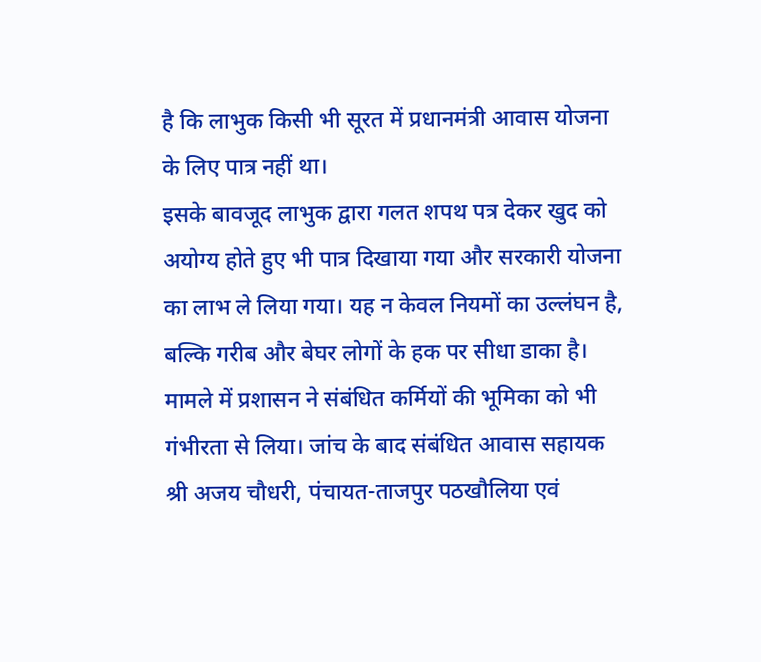है कि लाभुक किसी भी सूरत में प्रधानमंत्री आवास योजना के लिए पात्र नहीं था।
इसके बावजूद लाभुक द्वारा गलत शपथ पत्र देकर खुद को अयोग्य होते हुए भी पात्र दिखाया गया और सरकारी योजना का लाभ ले लिया गया। यह न केवल नियमों का उल्लंघन है, बल्कि गरीब और बेघर लोगों के हक पर सीधा डाका है।
मामले में प्रशासन ने संबंधित कर्मियों की भूमिका को भी गंभीरता से लिया। जांच के बाद संबंधित आवास सहायक श्री अजय चौधरी, पंचायत-ताजपुर पठखौलिया एवं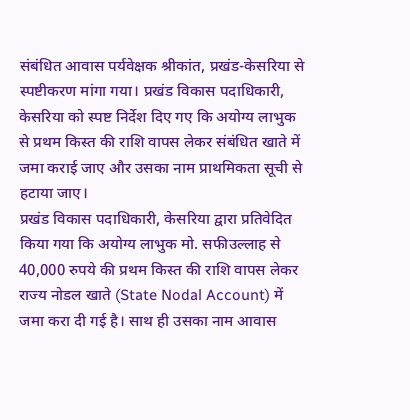संबंधित आवास पर्यवेक्षक श्रीकांत, प्रखंड-केसरिया से स्पष्टीकरण मांगा गया। प्रखंड विकास पदाधिकारी, केसरिया को स्पष्ट निर्देश दिए गए कि अयोग्य लाभुक से प्रथम किस्त की राशि वापस लेकर संबंधित खाते में जमा कराई जाए और उसका नाम प्राथमिकता सूची से हटाया जाए।
प्रखंड विकास पदाधिकारी, केसरिया द्वारा प्रतिवेदित किया गया कि अयोग्य लाभुक मो. सफीउल्लाह से 40,000 रुपये की प्रथम किस्त की राशि वापस लेकर राज्य नोडल खाते (State Nodal Account) में जमा करा दी गई है। साथ ही उसका नाम आवास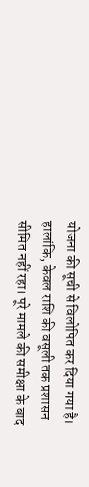योजना की सूची से विलोपित कर दिया गया है।
हालांकि, केवल राशि की वसूली तक प्रशासन सीमित नहीं रहा। पूरे मामले की समीक्षा के बाद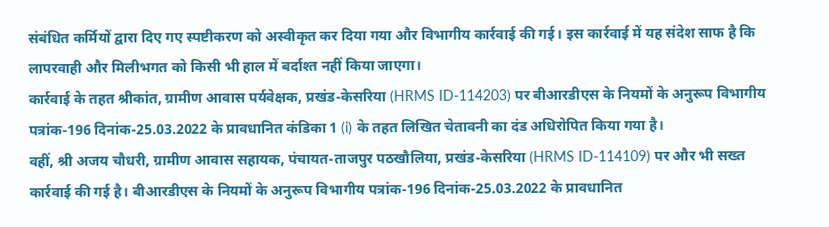संबंधित कर्मियों द्वारा दिए गए स्पष्टीकरण को अस्वीकृत कर दिया गया और विभागीय कार्रवाई की गई। इस कार्रवाई में यह संदेश साफ है कि लापरवाही और मिलीभगत को किसी भी हाल में बर्दाश्त नहीं किया जाएगा।
कार्रवाई के तहत श्रीकांत, ग्रामीण आवास पर्यवेक्षक, प्रखंड-केसरिया (HRMS ID-114203) पर बीआरडीएस के नियमों के अनुरूप विभागीय पत्रांक-196 दिनांक-25.03.2022 के प्रावधानित कंडिका 1 (i) के तहत लिखित चेतावनी का दंड अधिरोपित किया गया है।
वहीं, श्री अजय चौधरी, ग्रामीण आवास सहायक, पंचायत-ताजपुर पठखौलिया, प्रखंड-केसरिया (HRMS ID-114109) पर और भी सख्त कार्रवाई की गई है। बीआरडीएस के नियमों के अनुरूप विभागीय पत्रांक-196 दिनांक-25.03.2022 के प्रावधानित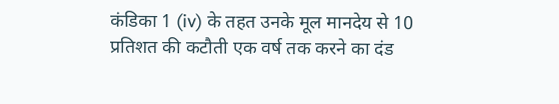कंडिका 1 (iv) के तहत उनके मूल मानदेय से 10 प्रतिशत की कटौती एक वर्ष तक करने का दंड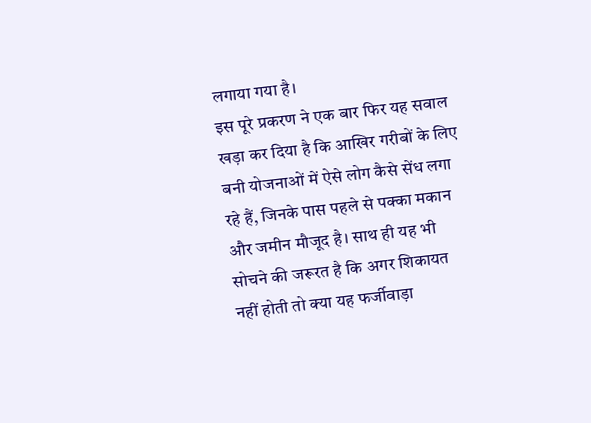लगाया गया है।
इस पूरे प्रकरण ने एक बार फिर यह सवाल खड़ा कर दिया है कि आखिर गरीबों के लिए बनी योजनाओं में ऐसे लोग कैसे सेंध लगा रहे हैं, जिनके पास पहले से पक्का मकान और जमीन मौजूद है। साथ ही यह भी सोचने की जरूरत है कि अगर शिकायत नहीं होती तो क्या यह फर्जीवाड़ा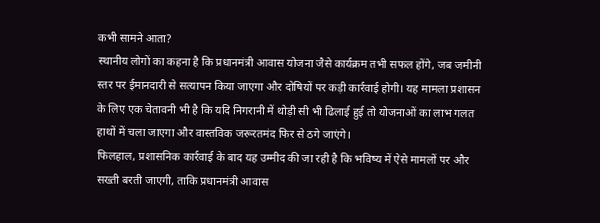कभी सामने आता?
स्थानीय लोगों का कहना है कि प्रधानमंत्री आवास योजना जैसे कार्यक्रम तभी सफल होंगे, जब जमीनी स्तर पर ईमानदारी से सत्यापन किया जाएगा और दोषियों पर कड़ी कार्रवाई होगी। यह मामला प्रशासन के लिए एक चेतावनी भी है कि यदि निगरानी में थोड़ी सी भी ढिलाई हुई तो योजनाओं का लाभ गलत हाथों में चला जाएगा और वास्तविक जरूरतमंद फिर से ठगे जाएंगे।
फिलहाल, प्रशासनिक कार्रवाई के बाद यह उम्मीद की जा रही है कि भविष्य में ऐसे मामलों पर और सख्ती बरती जाएगी, ताकि प्रधानमंत्री आवास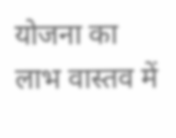योजना का लाभ वास्तव में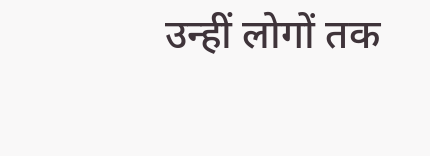उन्हीं लोगों तक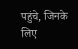पहुंचे, जिनके लिए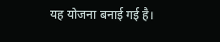यह योजना बनाई गई है।